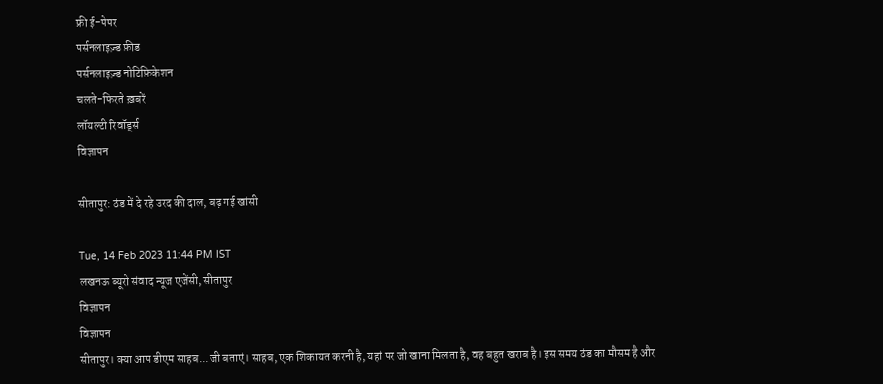फ्री ई-पेपर
पर्सनलाइज़्ड फ़ीड
पर्सनलाइज़्ड नोटिफ़िकेशन
चलते-फिरते ख़बरें
लॉयल्टी रिवॉर्ड्स
विज्ञापन

सीतापुर: ठंड में दे रहे उरद की दाल, बढ़ गई खांसी

Tue, 14 Feb 2023 11:44 PM IST
लखनऊ ब्यूरो संवाद न्यूज एजेंसी, सीतापुर
विज्ञापन
विज्ञापन
सीतापुर। क्या आप डीएम साहब...जी बताएं। साहब, एक शिकायत करनी है, यहां पर जो खाना मिलता है, वह बहुत खराब है। इस समय ठंड का मौसम है और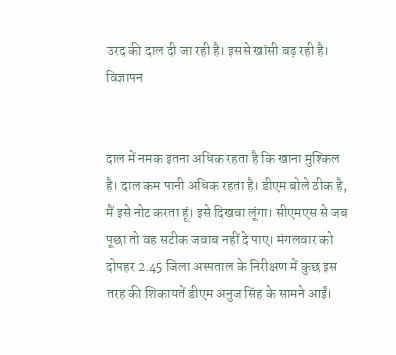उरद की दाल दी जा रही है। इससे खांसी बढ़ रही है।
विज्ञापन


दाल में नमक इतना अधिक रहता है कि खाना मुश्किल है। दाल कम पानी अधिक रहता है। डीएम बोले ठीक है, मैं इसे नोट करता हूं। इसे दिखवा लूंगा। सीएमएस से जब पूछा तो वह सटीक जवाब नहीं दे पाए। मंगलवार को दोपहर 2.45 जिला अस्पताल के निरीक्षण में कुछ इस तरह की शिकायतें डीएम अनुज सिंह के सामने आईं।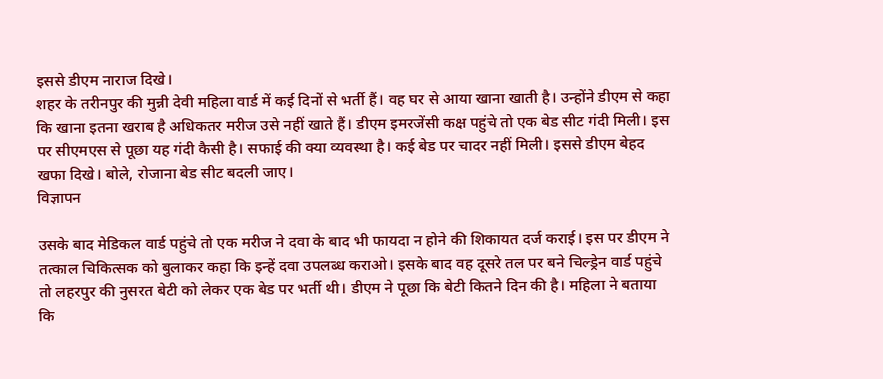इससे डीएम नाराज दिखे।
शहर के तरीनपुर की मुन्नी देवी महिला वार्ड में कई दिनों से भर्ती हैं। वह घर से आया खाना खाती है। उन्होंने डीएम से कहा कि खाना इतना खराब है अधिकतर मरीज उसे नहीं खाते हैं। डीएम इमरजेंसी कक्ष पहुंचे तो एक बेड सीट गंदी मिली। इस पर सीएमएस से पूछा यह गंदी कैसी है। सफाई की क्या व्यवस्था है। कई बेड पर चादर नहीं मिली। इससे डीएम बेहद खफा दिखे। बोले, रोजाना बेड सीट बदली जाए।
विज्ञापन

उसके बाद मेडिकल वार्ड पहुंचे तो एक मरीज ने दवा के बाद भी फायदा न होने की शिकायत दर्ज कराई। इस पर डीएम ने तत्काल चिकित्सक को बुलाकर कहा कि इन्हें दवा उपलब्ध कराओ। इसके बाद वह दूसरे तल पर बने चिल्ड्रेन वार्ड पहुंचे तो लहरपुर की नुसरत बेटी को लेकर एक बेड पर भर्ती थी। डीएम ने पूछा कि बेटी कितने दिन की है। महिला ने बताया कि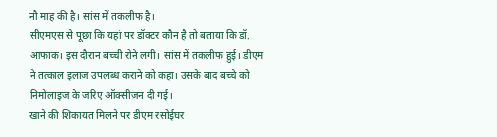नौ माह की है। सांस में तकलीफ है।
सीएमएस से पूछा कि यहां पर डॉक्टर कौन है तो बताया कि डॉ. आफाक। इस दौरान बच्ची रोने लगी। सांस में तकलीफ हुई। डीएम ने तत्काल इलाज उपलब्ध कराने को कहा। उसके बाद बच्चे को निमोलाइज के जरिए ऑक्सीजन दी गई।
खाने की शिकायत मिलने पर डीएम रसोईघर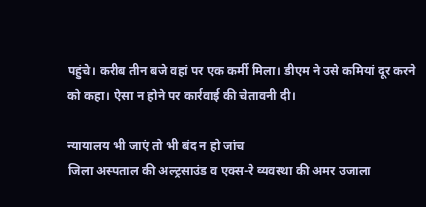पहुंचे। करीब तीन बजे वहां पर एक कर्मी मिला। डीएम ने उसे कमियां दूर करने को कहा। ऐसा न होने पर कार्रवाई की चेतावनी दी।

न्यायालय भी जाएं तो भी बंद न हो जांच
जिला अस्पताल की अल्ट्रसाउंड व एक्स-रे व्यवस्था की अमर उजाला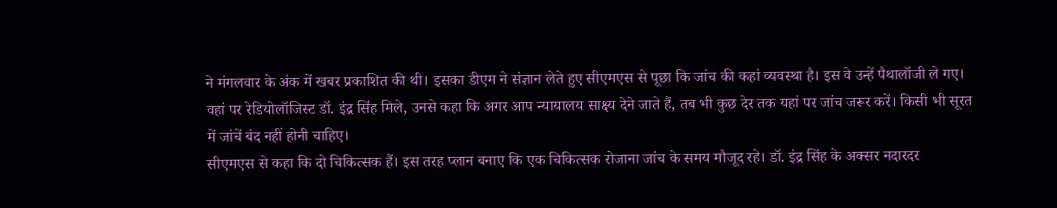ने मंगलवार के अंक में खबर प्रकाशित की थी। इसका डीएम ने संज्ञान लेते हुए सीएमएस से पूछा कि जांच की कहां व्यवस्था है। इस वे उन्हें पैथालॉजी ले गए। वहां पर रेडियोलॉजिस्ट डॉ. इंद्र सिंह मिले, उनसे कहा कि अगर आप न्यायालय साक्ष्य देने जाते हैं, तब भी कुछ देर तक यहां पर जांच जरूर करें। किसी भी सूरत में जांचें बंद नहीं होनी चाहिए।
सीएमएस से कहा कि दो चिकित्सक हैं। इस तरह प्लान बनाए कि एक चिकित्सक रोजाना जांच के समय मौजूद रहे। डॉ. इंद्र सिंह के अक्सर नदारदर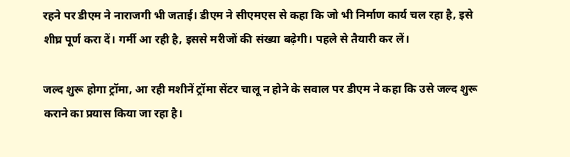रहने पर डीएम ने नाराजगी भी जताई। डीएम ने सीएमएस से कहा कि जो भी निर्माण कार्य चल रहा है, इसे शीघ्र पूर्ण करा दें। गर्मी आ रही है, इससे मरीजों की संख्या बढ़ेगी। पहले से तैयारी कर लें।

जल्द शुरू होगा ट्रॉमा, आ रही मशीनें ट्रॉमा सेंटर चालू न होने के सवाल पर डीएम ने कहा कि उसे जल्द शुरू कराने का प्रयास किया जा रहा है।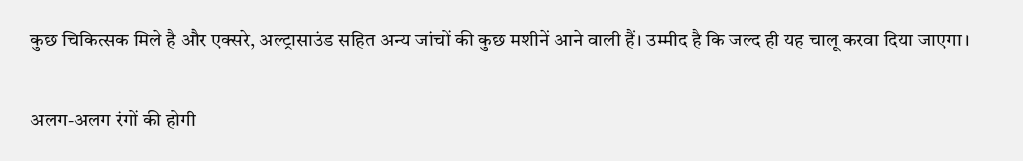कुछ चिकित्सक मिले है और एक्सरे, अल्ट्रासाउंड सहित अन्य जांचों की कुछ मशीनें आने वाली हैं। उम्मीद है कि जल्द ही यह चालू करवा दिया जाएगा।

अलग-अलग रंगों की होगी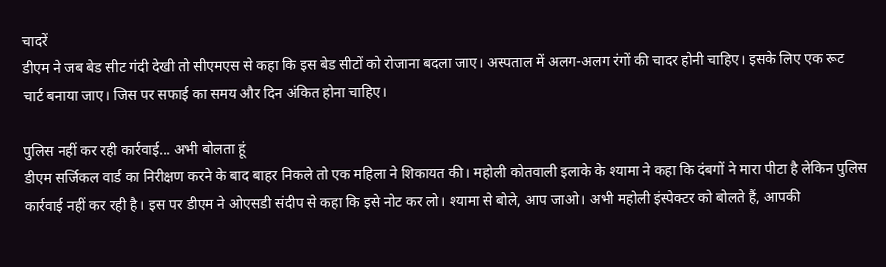चादरें
डीएम ने जब बेड सीट गंदी देखी तो सीएमएस से कहा कि इस बेड सीटों को रोजाना बदला जाए। अस्पताल में अलग-अलग रंगों की चादर होनी चाहिए। इसके लिए एक रूट चार्ट बनाया जाए। जिस पर सफाई का समय और दिन अंकित होना चाहिए।

पुलिस नहीं कर रही कार्रवाई... अभी बोलता हूं
डीएम सर्जिकल वार्ड का निरीक्षण करने के बाद बाहर निकले तो एक महिला ने शिकायत की। महोली कोतवाली इलाके के श्यामा ने कहा कि दंबगों ने मारा पीटा है लेकिन पुलिस कार्रवाई नहीं कर रही है। इस पर डीएम ने ओएसडी संदीप से कहा कि इसे नोट कर लो। श्यामा से बोले, आप जाओ। अभी महोली इंस्पेक्टर को बोलते हैं, आपकी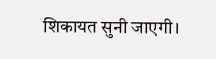शिकायत सुनी जाएगी।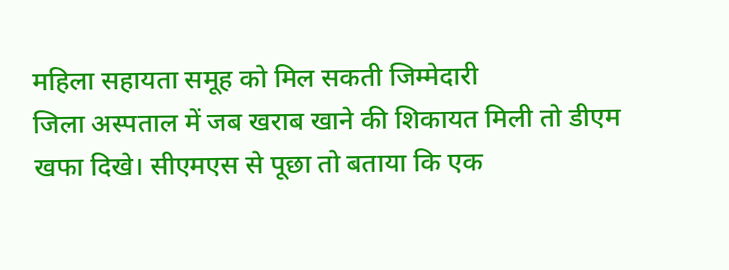महिला सहायता समूह को मिल सकती जिम्मेदारी
जिला अस्पताल में जब खराब खाने की शिकायत मिली तो डीएम खफा दिखे। सीएमएस से पूछा तो बताया कि एक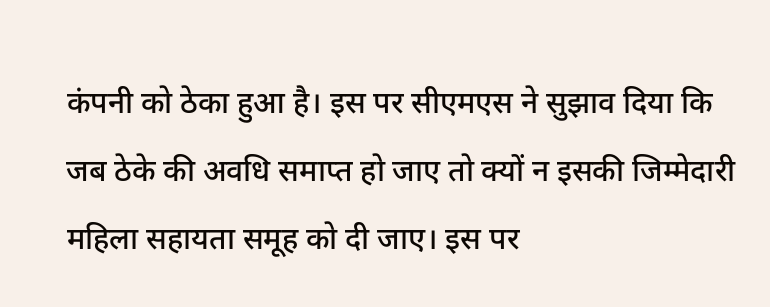कंपनी को ठेका हुआ है। इस पर सीएमएस ने सुझाव दिया कि जब ठेके की अवधि समाप्त हो जाए तो क्यों न इसकी जिम्मेदारी महिला सहायता समूह को दी जाए। इस पर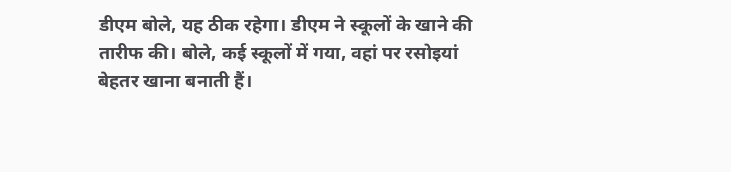डीएम बोले, यह ठीक रहेगा। डीएम ने स्कूलों के खाने की तारीफ की। बोले, कई स्कूलों में गया, वहां पर रसोइयां बेहतर खाना बनाती हैं।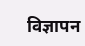विज्ञापन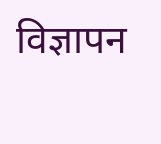विज्ञापन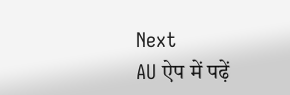Next
AU ऐप में पढ़ें